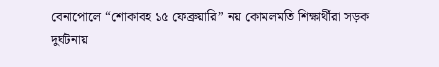বেনাপোলে “শোকাবহ ১৫ ফেব্রুয়ারি” নয় কোমলমতি শিক্ষার্থীরা সড়ক দুর্ঘটনায়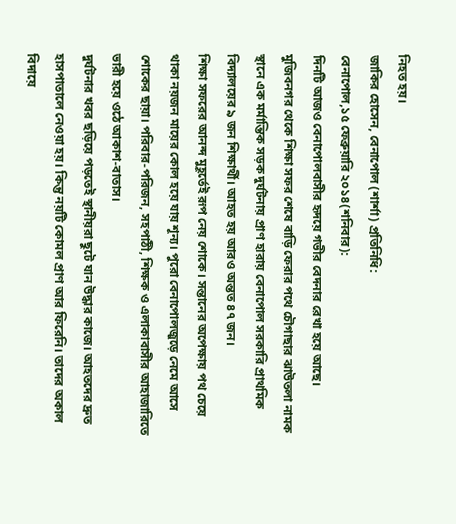নিহত হয়।
জাকির হোসেন, বেনাপোল (শার্শা) প্রতিনিধি:
বেনাপোল,১৫ ফেব্রুয়ারি ২০১৪(শনিবার):
দিনটি আজও বেনাপোলবাসীর হৃদয়ে গভীর বেদনার রেখা হয়ে আছে। মুজিবনগর থেকে শিক্ষা সফর শেষে বাড়ি ফেরার পথে চৌগাছার ঝাউতলা নামক স্থানে এক মর্মান্তিক সড়ক দুর্ঘটনায় প্রাণ হারায় বেনাপোল সরকারি প্রাথমিক বিদ্যালয়ের ৯ জন শিক্ষার্থী। আহত হয় আরও অন্তত ৪৭ জন।
শিক্ষা সফরের আনন্দ মুহূর্তেই রূপ নেয় শোকে। সন্তানের অপেক্ষায় পথ চেয়ে থাকা নয়জন মায়ের কোল হয়ে যায় শূন্য। পুরো বেনাপোলজুড়ে নেমে আসে শোকের ছায়া। পরিবার-পরিজন, সহপাঠী, শিক্ষক ও এলাকাবাসীর আহাজারিতে ভারী হয়ে ওঠে আকাশ-বাতাস।
দুর্ঘটনার খবর ছড়িয়ে পড়তেই স্থানীয়রা ছুটে যান উদ্ধার কাজে। আহতদের দ্রুত হাসপাতালে নেওয়া হয়। কিন্তু নয়টি কোমল প্রাণ আর ফিরেনি। তাদের অকাল বিদায়ে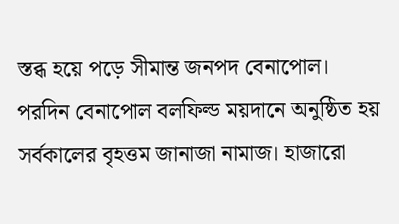স্তব্ধ হয়ে পড়ে সীমান্ত জনপদ বেনাপোল।
পরদিন বেনাপোল বলফিল্ড ময়দানে অনুষ্ঠিত হয় সর্বকালের বৃহত্তম জানাজা নামাজ। হাজারো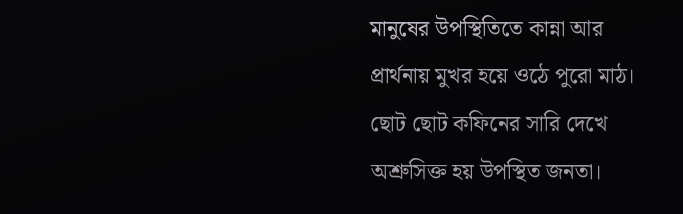মানুষের উপস্থিতিতে কান্না আর প্রার্থনায় মুখর হয়ে ওঠে পুরো মাঠ। ছোট ছোট কফিনের সারি দেখে অশ্রুসিক্ত হয় উপস্থিত জনতা।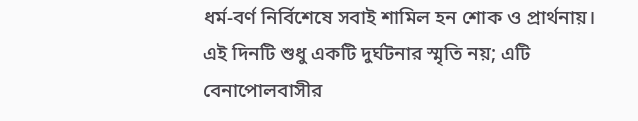ধর্ম-বর্ণ নির্বিশেষে সবাই শামিল হন শোক ও প্রার্থনায়।
এই দিনটি শুধু একটি দুর্ঘটনার স্মৃতি নয়; এটি বেনাপোলবাসীর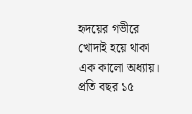হৃদয়ের গভীরে খোদাই হয়ে থাকা এক কালো অধ্যায়। প্রতি বছর ১৫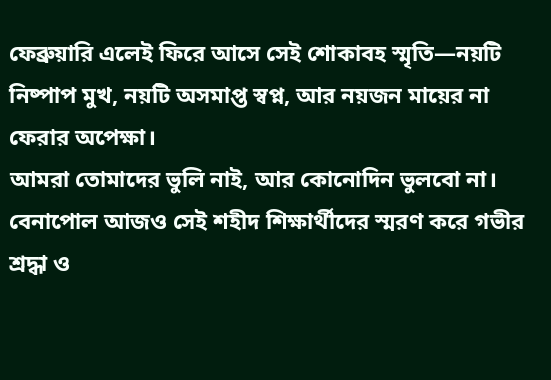ফেব্রুয়ারি এলেই ফিরে আসে সেই শোকাবহ স্মৃতি—নয়টি নিষ্পাপ মুখ, নয়টি অসমাপ্ত স্বপ্ন, আর নয়জন মায়ের না ফেরার অপেক্ষা।
আমরা তোমাদের ভুলি নাই, আর কোনোদিন ভুলবো না।
বেনাপোল আজও সেই শহীদ শিক্ষার্থীদের স্মরণ করে গভীর শ্রদ্ধা ও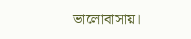ভালোবাসায়।